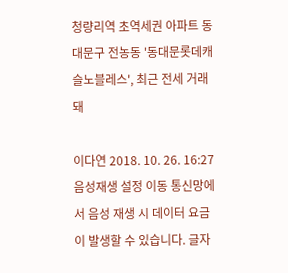청량리역 초역세권 아파트 동대문구 전농동 '동대문롯데캐슬노블레스', 최근 전세 거래돼

이다연 2018. 10. 26. 16:27
음성재생 설정 이동 통신망에서 음성 재생 시 데이터 요금이 발생할 수 있습니다. 글자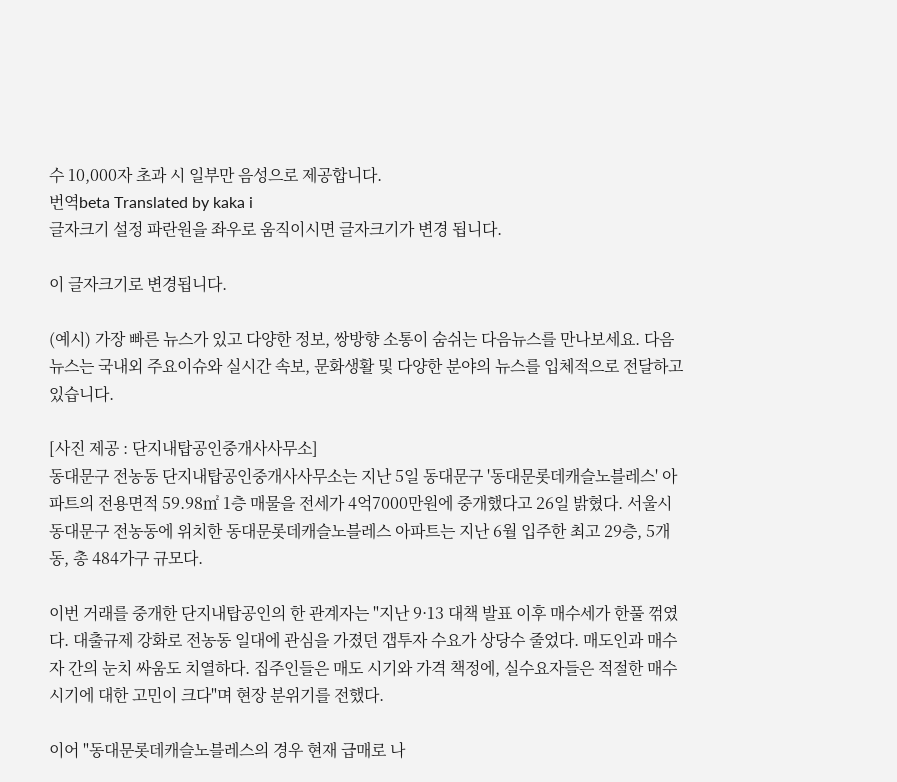수 10,000자 초과 시 일부만 음성으로 제공합니다.
번역beta Translated by kaka i
글자크기 설정 파란원을 좌우로 움직이시면 글자크기가 변경 됩니다.

이 글자크기로 변경됩니다.

(예시) 가장 빠른 뉴스가 있고 다양한 정보, 쌍방향 소통이 숨쉬는 다음뉴스를 만나보세요. 다음뉴스는 국내외 주요이슈와 실시간 속보, 문화생활 및 다양한 분야의 뉴스를 입체적으로 전달하고 있습니다.

[사진 제공 : 단지내탑공인중개사사무소]
동대문구 전농동 단지내탑공인중개사사무소는 지난 5일 동대문구 '동대문롯데캐슬노블레스' 아파트의 전용면적 59.98㎡ 1층 매물을 전세가 4억7000만원에 중개했다고 26일 밝혔다. 서울시 동대문구 전농동에 위치한 동대문롯데캐슬노블레스 아파트는 지난 6월 입주한 최고 29층, 5개동, 총 484가구 규모다.

이번 거래를 중개한 단지내탑공인의 한 관계자는 "지난 9·13 대책 발표 이후 매수세가 한풀 꺾였다. 대출규제 강화로 전농동 일대에 관심을 가졌던 갭투자 수요가 상당수 줄었다. 매도인과 매수자 간의 눈치 싸움도 치열하다. 집주인들은 매도 시기와 가격 책정에, 실수요자들은 적절한 매수 시기에 대한 고민이 크다"며 현장 분위기를 전했다.

이어 "동대문롯데캐슬노블레스의 경우 현재 급매로 나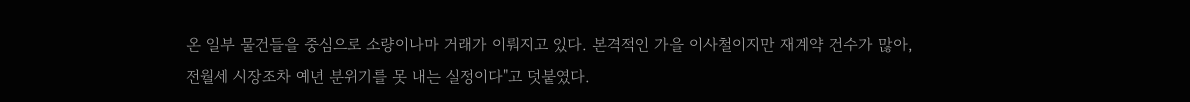온 일부 물건들을 중심으로 소량이나마 거래가 이뤄지고 있다. 본격적인 가을 이사철이지만 재계약 건수가 많아, 전월세 시장조차 예년 분위기를 못 내는 실정이다"고 덧붙였다.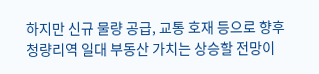하지만 신규 물량 공급, 교통 호재 등으로 향후 청량리역 일대 부동산 가치는 상승할 전망이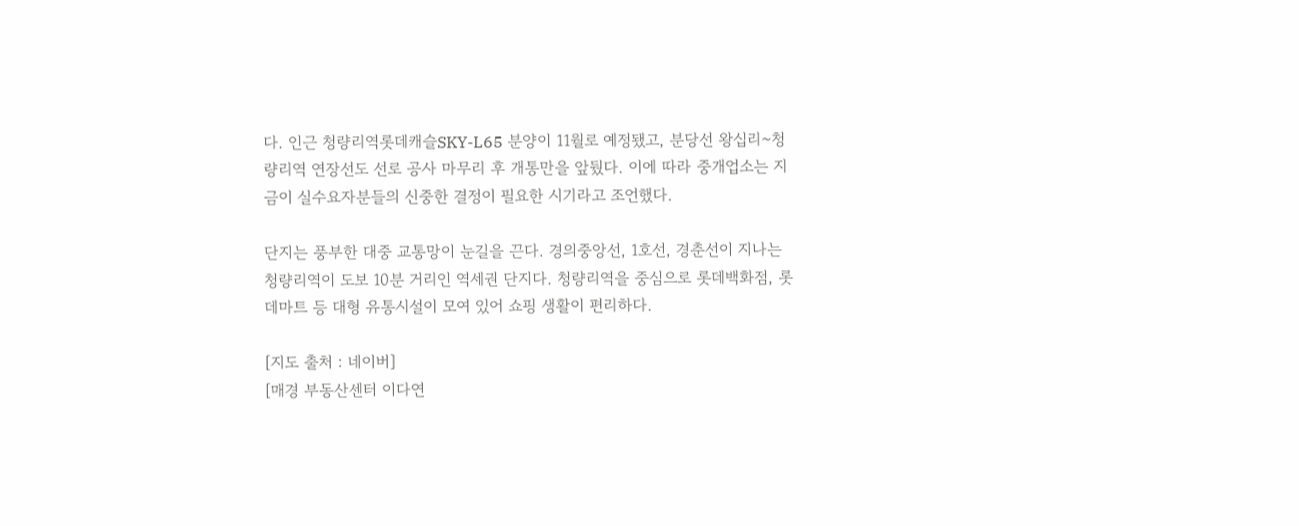다. 인근 청량리역롯데캐슬SKY-L65 분양이 11월로 예정됐고, 분당선 왕십리~청량리역 연장선도 선로 공사 마무리 후 개통만을 앞뒀다. 이에 따라 중개업소는 지금이 실수요자분들의 신중한 결정이 필요한 시기라고 조언했다.

단지는 풍부한 대중 교통망이 눈길을 끈다. 경의중앙선, 1호선, 경춘선이 지나는 청량리역이 도보 10분 거리인 역세권 단지다. 청량리역을 중심으로 롯데백화점, 롯데마트 등 대형 유통시설이 모여 있어 쇼핑 생활이 편리하다.

[지도 출처 : 네이버]
[매경 부동산센터 이다연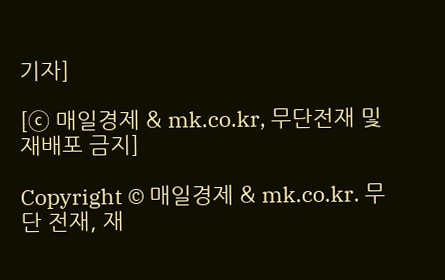기자]

[ⓒ 매일경제 & mk.co.kr, 무단전재 및 재배포 금지]

Copyright © 매일경제 & mk.co.kr. 무단 전재, 재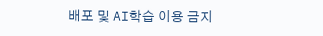배포 및 AI학습 이용 금지